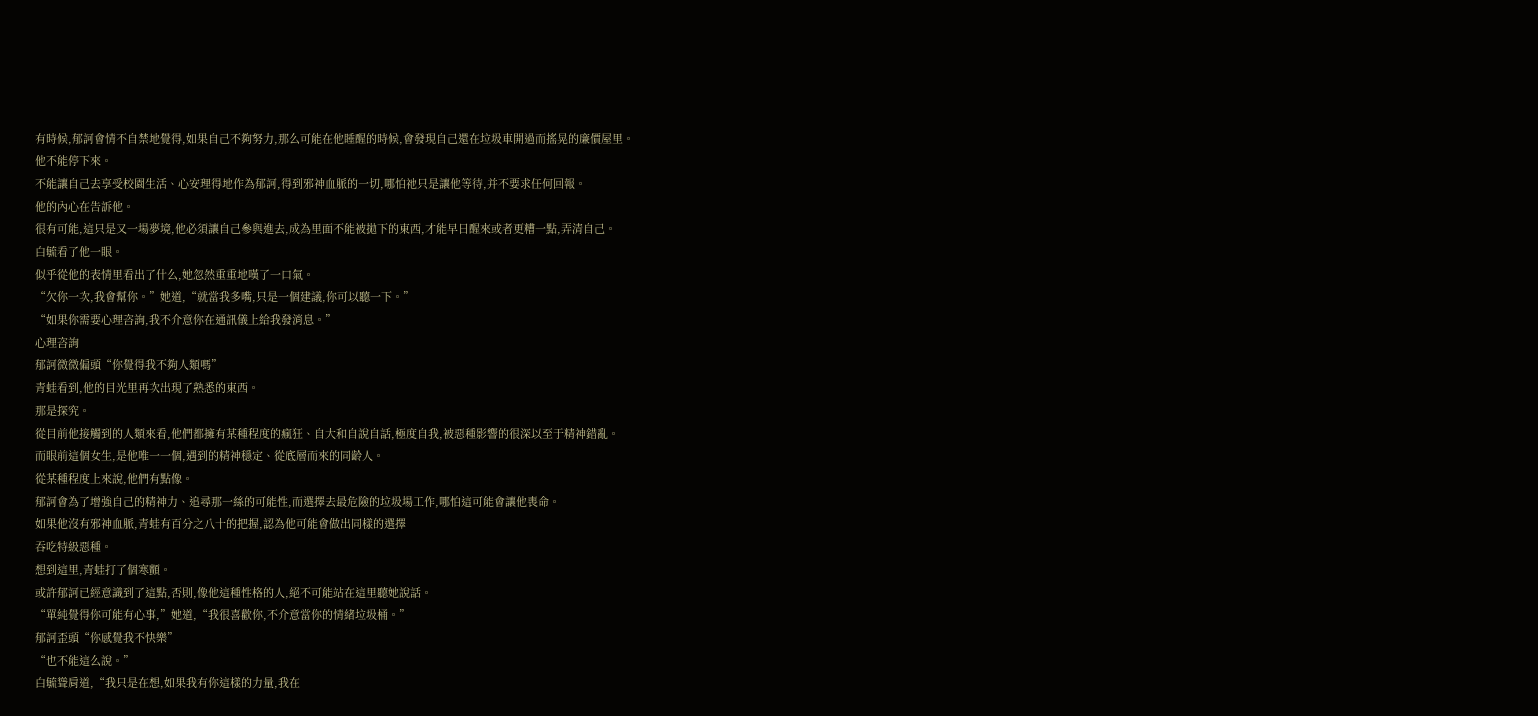有時候,郁訶會情不自禁地覺得,如果自己不夠努力,那么可能在他睡醒的時候,會發現自己還在垃圾車開過而搖晃的廉價屋里。
他不能停下來。
不能讓自己去享受校園生活、心安理得地作為郁訶,得到邪神血脈的一切,哪怕祂只是讓他等待,并不要求任何回報。
他的內心在告訴他。
很有可能,這只是又一場夢境,他必須讓自己參與進去,成為里面不能被拋下的東西,才能早日醒來或者更糟一點,弄清自己。
白毓看了他一眼。
似乎從他的表情里看出了什么,她忽然重重地嘆了一口氣。
“欠你一次,我會幫你。”她道,“就當我多嘴,只是一個建議,你可以聽一下。”
“如果你需要心理咨詢,我不介意你在通訊儀上給我發消息。”
心理咨詢
郁訶微微偏頭“你覺得我不夠人類嗎”
青蛙看到,他的目光里再次出現了熟悉的東西。
那是探究。
從目前他接觸到的人類來看,他們都擁有某種程度的瘋狂、自大和自說自話,極度自我,被惡種影響的很深以至于精神錯亂。
而眼前這個女生,是他唯一一個,遇到的精神穩定、從底層而來的同齡人。
從某種程度上來說,他們有點像。
郁訶會為了增強自己的精神力、追尋那一絲的可能性,而選擇去最危險的垃圾場工作,哪怕這可能會讓他喪命。
如果他沒有邪神血脈,青蛙有百分之八十的把握,認為他可能會做出同樣的選擇
吞吃特級惡種。
想到這里,青蛙打了個寒顫。
或許郁訶已經意識到了這點,否則,像他這種性格的人,絕不可能站在這里聽她說話。
“單純覺得你可能有心事,”她道,“我很喜歡你,不介意當你的情緒垃圾桶。”
郁訶歪頭“你感覺我不快樂”
“也不能這么說。”
白毓聳肩道,“我只是在想,如果我有你這樣的力量,我在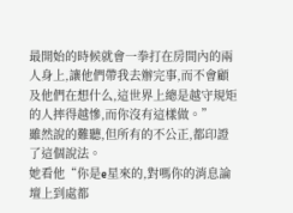最開始的時候就會一拳打在房間內的兩人身上,讓他們帶我去辦完事,而不會顧及他們在想什么,這世界上總是越守規矩的人摔得越慘,而你沒有這樣做。”
雖然說的難聽,但所有的不公正,都印證了這個說法。
她看他“你是e星來的,對嗎你的消息論壇上到處都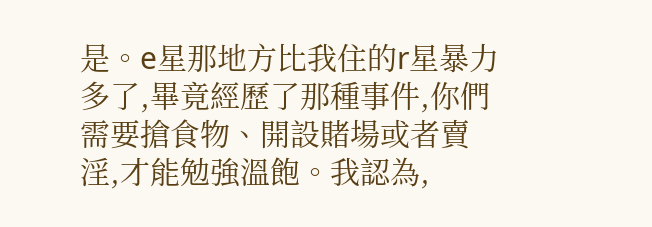是。e星那地方比我住的r星暴力多了,畢竟經歷了那種事件,你們需要搶食物、開設賭場或者賣淫,才能勉強溫飽。我認為,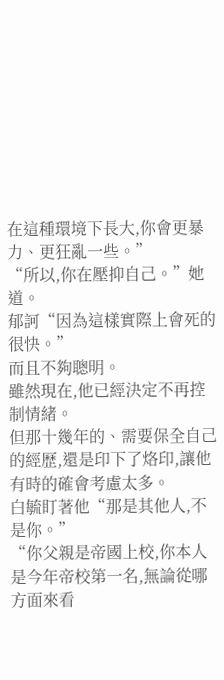在這種環境下長大,你會更暴力、更狂亂一些。”
“所以,你在壓抑自己。”她道。
郁訶“因為這樣實際上會死的很快。”
而且不夠聰明。
雖然現在,他已經決定不再控制情緒。
但那十幾年的、需要保全自己的經歷,還是印下了烙印,讓他有時的確會考慮太多。
白毓盯著他“那是其他人,不是你。”
“你父親是帝國上校,你本人是今年帝校第一名,無論從哪方面來看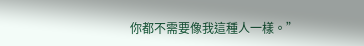你都不需要像我這種人一樣。”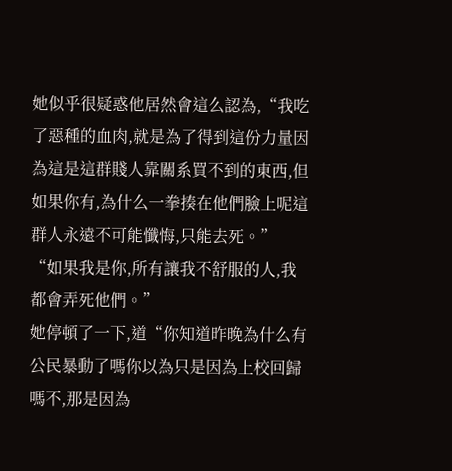她似乎很疑惑他居然會這么認為,“我吃了惡種的血肉,就是為了得到這份力量因為這是這群賤人靠關系買不到的東西,但如果你有,為什么一拳揍在他們臉上呢這群人永遠不可能懺悔,只能去死。”
“如果我是你,所有讓我不舒服的人,我都會弄死他們。”
她停頓了一下,道“你知道昨晚為什么有公民暴動了嗎你以為只是因為上校回歸嗎不,那是因為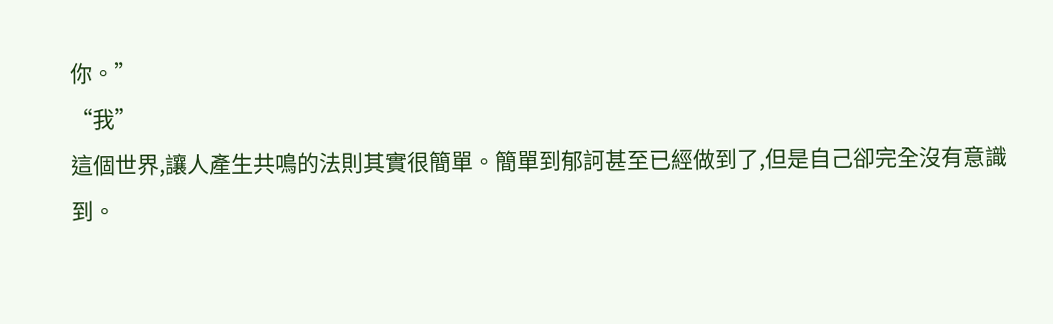你。”
“我”
這個世界,讓人產生共鳴的法則其實很簡單。簡單到郁訶甚至已經做到了,但是自己卻完全沒有意識到。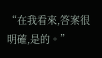“在我看來,答案很明確,是的。”